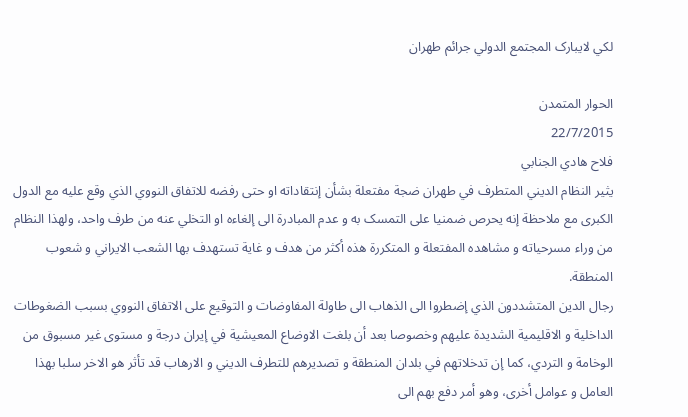لکي لايبارک المجتمع الدولي جرائم طهران

الحوار المتمدن
22/7/2015
فلاح هادي الجنابي
يثير النظام الديني المتطرف في طهران ضجة مفتعلة بشأن إنتقاداته او حتی رفضه للاتفاق النووي الذي وقع عليه مع الدول الکبری مع ملاحظة إنه يحرص ضمنيا علی التمسک به و عدم المبادرة الی إلغاءه او التخلي عنه من طرف واحد، ولهذا النظام من وراء مسرحياته و مشاهده المفتعلة و المتکررة هذه أکثر من هدف و غاية تستهدف بها الشعب الايراني و شعوب المنطقة.
رجال الدين المتشددون الذي إضطروا الی الذهاب الی طاولة المفاوضات و التوقيع علی الاتفاق النووي بسبب الضغوطات الداخلية و الاقليمية الشديدة عليهم وخصوصا بعد أن بلغت الاوضاع المعيشية في إيران درجة و مستوی غير مسبوق من الوخامة و التردي، کما إن تدخلاتهم في بلدان المنطقة و تصديرهم للتطرف الديني و الارهاب قد تأثر هو الاخر سلبا بهذا العامل و عوامل أخری، وهو أمر دفع بهم الی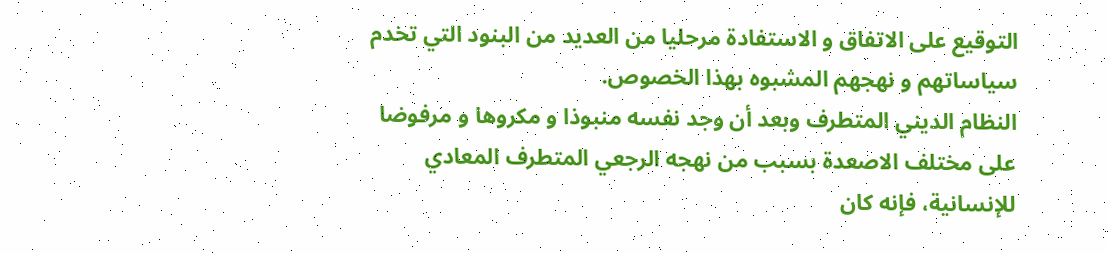التوقيع علی الاتفاق و الاستفادة مرحليا من العديد من البنود التي تخدم سياساتهم و نهجهم المشبوه بهذا الخصوص.
النظام الديني المتطرف وبعد أن وجد نفسه منبوذا و مکروها و مرفوضا علی مختلف الاصعدة بسبب من نهجه الرجعي المتطرف المعادي للإنسانية، فإنه کان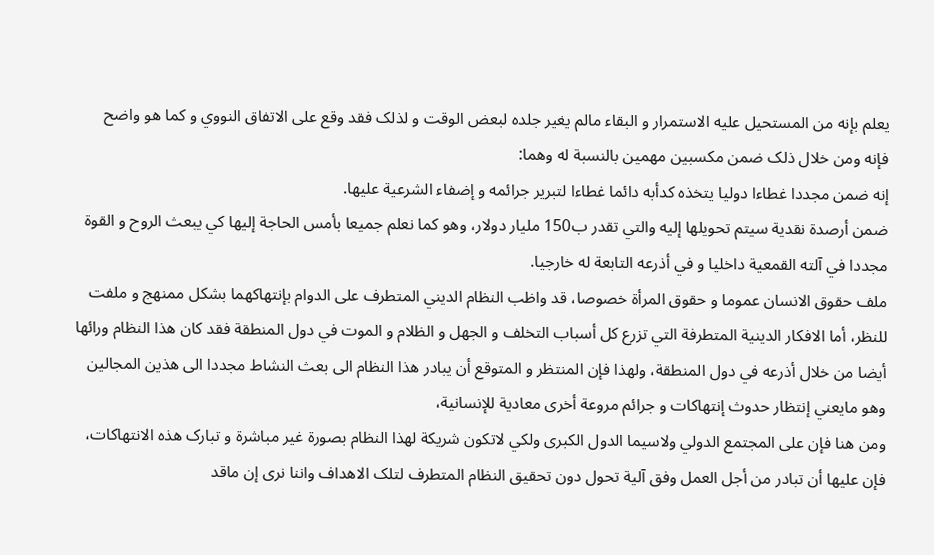يعلم بإنه من المستحيل عليه الاستمرار و البقاء مالم يغير جلده لبعض الوقت و لذلک فقد وقع علی الاتفاق النووي و کما هو واضح فإنه ومن خلال ذلک ضمن مکسبين مهمين بالنسبة له وهما:
إنه ضمن مجددا غطاءا دوليا يتخذه کدأبه دائما غطاءا لتبرير جرائمه و إضفاء الشرعية عليها.
ضمن أرصدة نقدية سيتم تحويلها إليه والتي تقدر ب150 مليار دولار، وهو کما نعلم جميعا بأمس الحاجة إليها کي يبعث الروح و القوة مجددا في آلته القمعية داخليا و في أذرعه التابعة له خارجيا.
ملف حقوق الانسان عموما و حقوق المرأة خصوصا، قد واظب النظام الديني المتطرف علی الدوام بإنتهاکهما بشکل ممنهج و ملفت للنظر، أما الافکار الدينية المتطرفة التي تزرع کل أسباب التخلف و الجهل و الظلام و الموت في دول المنطقة فقد کان هذا النظام ورائها أيضا من خلال أذرعه في دول المنطقة، ولهذا فإن المنتظر و المتوقع أن يبادر هذا النظام الی بعث النشاط مجددا الی هذين المجالين وهو مايعني إنتظار حدوث إنتهاکات و جرائم مروعة أخری معادية للإنسانية،
ومن هنا فإن علی المجتمع الدولي ولاسيما الدول الکبری ولکي لاتکون شريکة لهذا النظام بصورة غير مباشرة و تبارک هذه الانتهاکات، فإن عليها أن تبادر من أجل العمل وفق آلية تحول دون تحقيق النظام المتطرف لتلک الاهداف واننا نری إن ماقد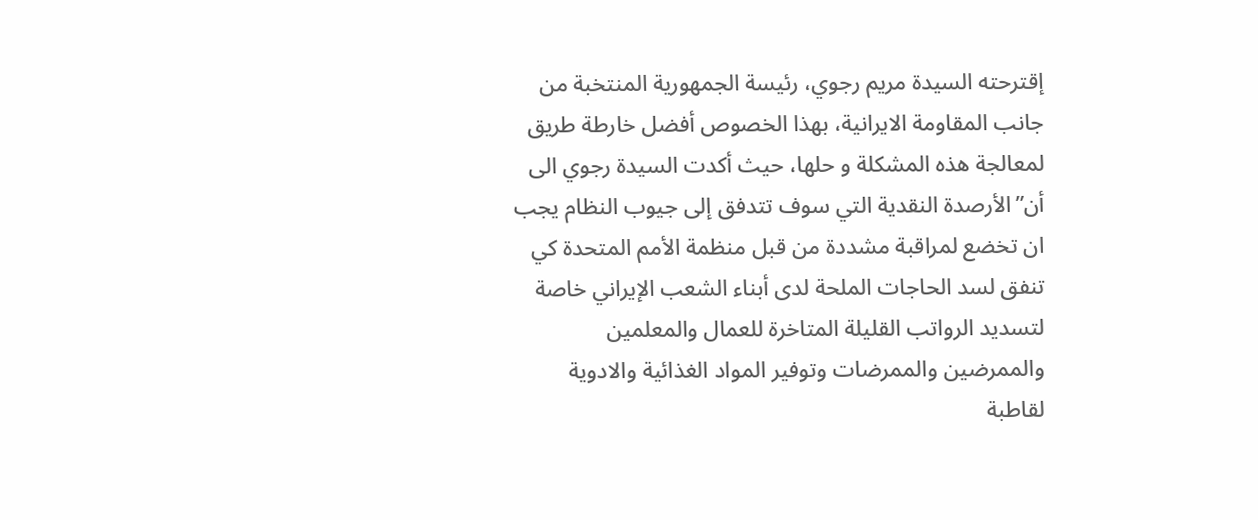إقترحته السيدة مريم رجوي، رئيسة الجمهورية المنتخبة من جانب المقاومة الايرانية، بهذا الخصوص أفضل خارطة طريق لمعالجة هذه المشکلة و حلها، حيث أکدت السيدة رجوي الی أن”الأرصدة النقدية التي سوف تتدفق إلی جيوب النظام يجب ان تخضع لمراقبة مشددة من قبل منظمة الأمم المتحدة کي تنفق لسد الحاجات الملحة لدی أبناء الشعب الإيراني خاصة لتسديد الرواتب القليلة المتاخرة للعمال والمعلمين والممرضين والممرضات وتوفير المواد الغذائية والادوية لقاطبة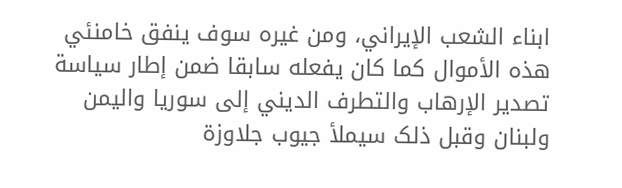ابناء الشعب الإيراني، ومن غيره سوف ينفق خامنئي هذه الأموال کما کان يفعله سابقا ضمن إطار سياسة تصدير الإرهاب والتطرف الديني إلی سوريا واليمن ولبنان وقبل ذلک سيملأ جيوب جلاوزة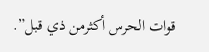قوات الحرس أکثرمن ذي قبل”.